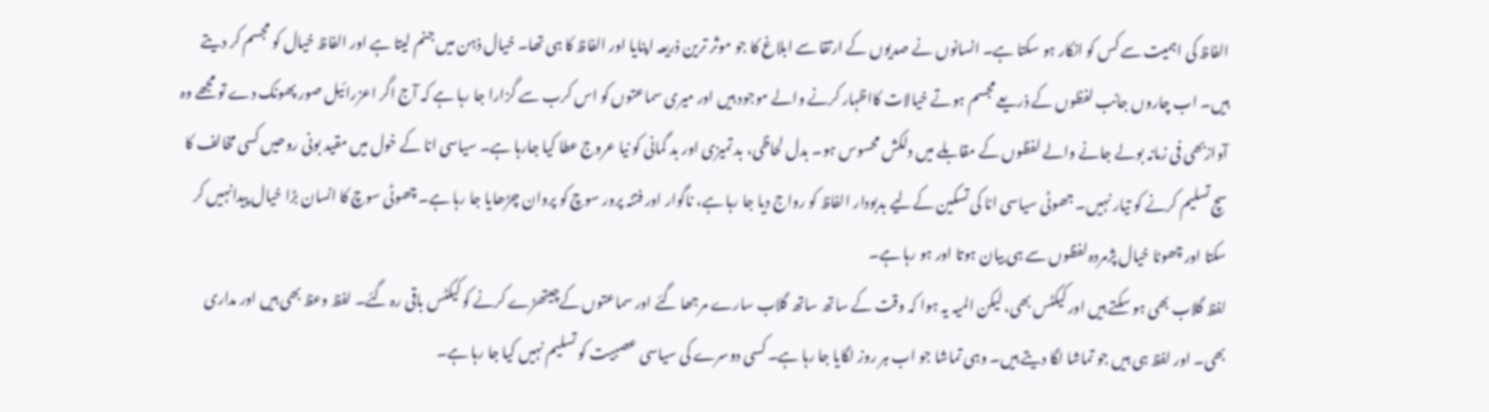الفاظ کی اہمیت سے کس کو انکار ہو سکتا ہے۔ انسانوں نے صدیوں کے ارتقا سے ابلاغ کا جو موثر ترین ذریعہ اپنایا اور الفاظ کا ہی تھا۔ خیال ذہن میں جنم لیتا ہے اور الفاظ خیال کو مجسم کر دیتے ہیں۔ اب چاروں جانب لفظوں کے ذریعے مجسم ہوتے خیالات کااظہار کرنے والے موجود ہیں اور میری سماعتوں کو اس کرب سے گزارا جا رہا ہے کہ آج اگر اعزرائیل صور پھونک دے تو مجھے وہ آوازبھی فی زمانہ بولے جانے والے لفظوں کے مقابلے میں دلکش محسوس ہو۔ بدل لحاظی، بد تمیزی اور بد گمانی کو نیا عروج عطا کیا جارہا ہے۔ سیاسی انا کے خول میں مقید بونی روحیں کسی مخالف کا سچ تسلیم کرنے کو تیار نہیں۔ جھوٹی سیاسی انا کی تسکین کےلیے بدبودار الفاظ کو رواج دیا جا رہا ہے، ناگوار اور فتنہ پرور سوچ کو پروان چڑھایا جا رہا ہے۔ چھوٹی سوچ کا انسان بڑا خیال پیدانہیں کر سکتا اور چھوٹا خیال پژمردہ لفظوں سے ہی بیان ہوتا اور ہو رہا ہے۔
لفظ گلاب بھی ہو سکتے ہیں اور کیکٹس بھی، لیکن المیہ یہ ہوا کہ وقت کے ساتھ ساتھ گلاب سارے مرجھا گئے اور سماعتوں کےچیتھڑے کرنے کو کیکٹس باقی رہ گئے۔ لفظ وعظ بھی ہیں اور مداری بھی۔ اور لفظ ہی ہیں جو تماشا لگا دیتے ہیں۔ وہی تماشا جو اب ہر روز لگایا جا رہا ہے۔ کسی دوسرے کی سیاسی عصبیت کو تسلیم نہیں کیا جا رہا ہے۔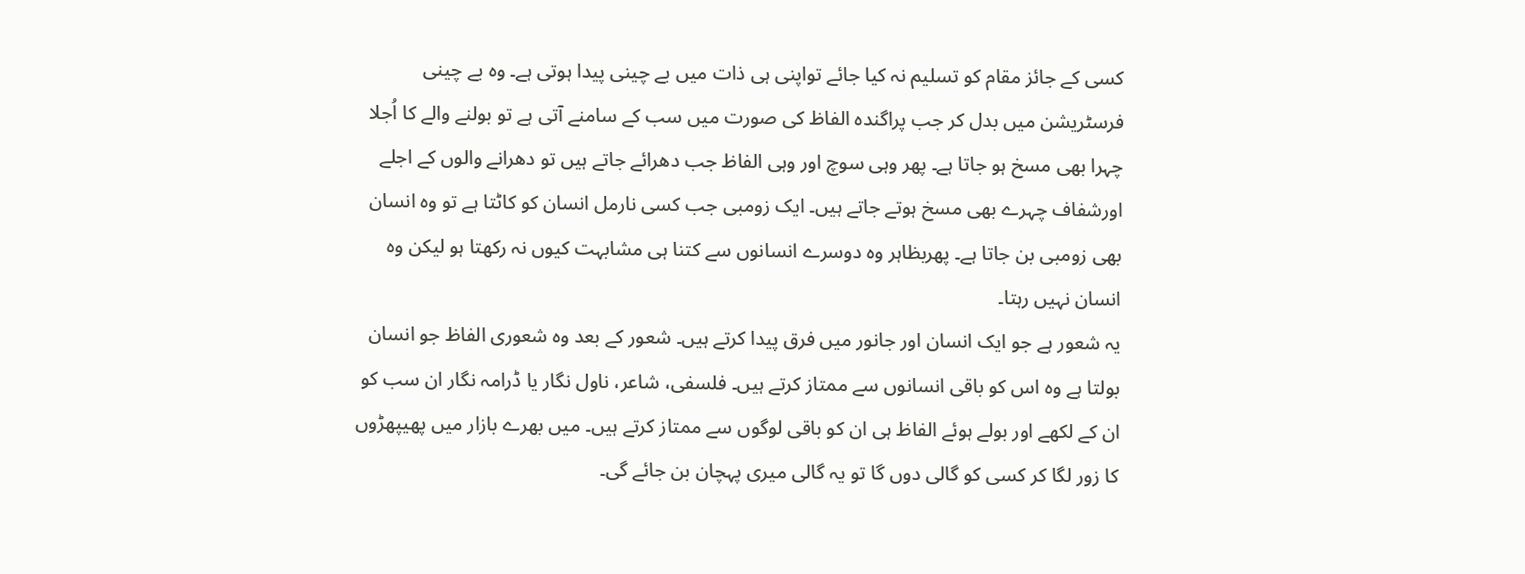کسی کے جائز مقام کو تسلیم نہ کیا جائے تواپنی ہی ذات میں بے چینی پیدا ہوتی ہے۔ وہ بے چینی فرسٹریشن میں بدل کر جب پراگندہ الفاظ کی صورت میں سب کے سامنے آتی ہے تو بولنے والے کا اُجلا چہرا بھی مسخ ہو جاتا ہے۔ پھر وہی سوچ اور وہی الفاظ جب دھرائے جاتے ہیں تو دھرانے والوں کے اجلے اورشفاف چہرے بھی مسخ ہوتے جاتے ہیں۔ ایک زومبی جب کسی نارمل انسان کو کاٹتا ہے تو وہ انسان بھی زومبی بن جاتا ہے۔ پھربظاہر وہ دوسرے انسانوں سے کتنا ہی مشابہت کیوں نہ رکھتا ہو لیکن وہ انسان نہیں رہتا۔
یہ شعور ہے جو ایک انسان اور جانور میں فرق پیدا کرتے ہیں۔ شعور کے بعد وہ شعوری الفاظ جو انسان بولتا ہے وہ اس کو باقی انسانوں سے ممتاز کرتے ہیں۔ فلسفی، شاعر، ناول نگار یا ڈرامہ نگار ان سب کو ان کے لکھے اور بولے ہوئے الفاظ ہی ان کو باقی لوگوں سے ممتاز کرتے ہیں۔ میں بھرے بازار میں پھیپھڑوں کا زور لگا کر کسی کو گالی دوں گا تو یہ گالی میری پہچان بن جائے گی۔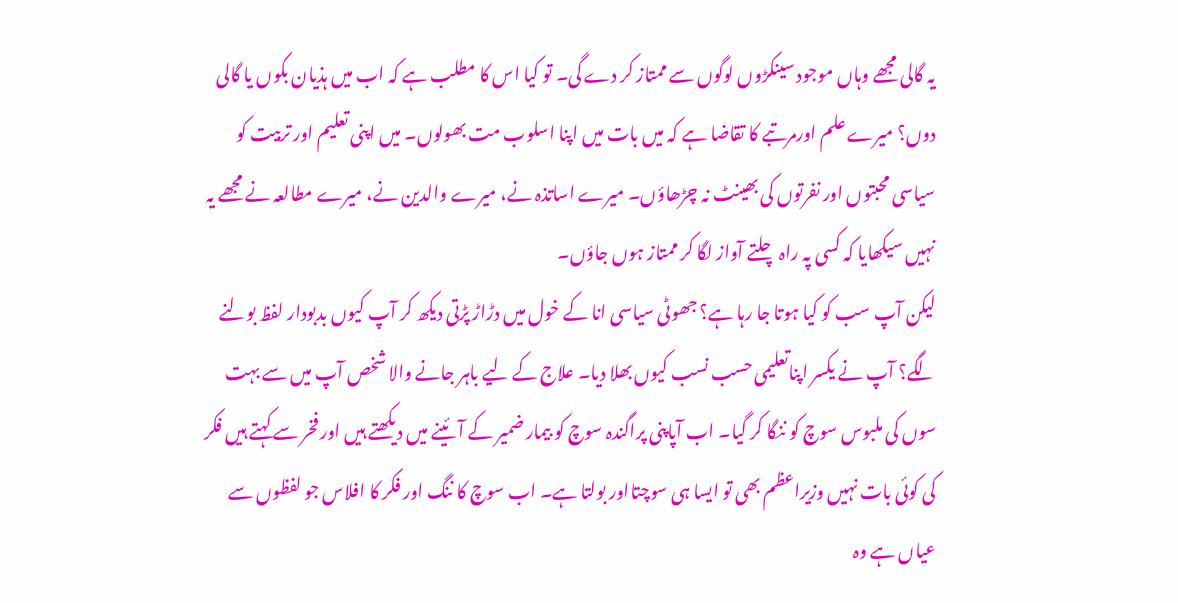یہ گالی مجھے وہاں موجود سینکڑوں لوگوں سے ممتاز کر دے گی۔ تو کیا اس کا مطلب ہے کہ اب میں ہذیان بکوں یا گالی دوں؟ میرے علم اورمرتبے کا تقاضا ہے کہ میں بات میں اپنا اسلوب مت بھولوں۔ میں اپنی تعلیم اور تربیت کو سیاسی محبتوں اور نفرتوں کی بھینٹ نہ چڑھاؤں۔ میرے اساتذہ نے، میرے والدین نے، میرے مطالعہ نے مجھے یہ نہیں سیکھایا کہ کسی پہ راہ چلتے آواز لگا کر ممتاز ہوں جاؤں۔
لیکن آپ سب کو کیا ہوتا جا رہا ہے؟ جھوٹی سیاسی انا کے خول میں دڑاڑ پڑتی دیکھ کر آپ کیوں بدبودار لفظ بولنے لگے؟ آپ نے یکسر اپناتعلیمی حسب نسب کیوں بھلا دیا۔ علاج کے لیے باہر جانے والا شخص آپ میں سے بہت سوں کی ملبوس سوچ کو ننگا کر گیا۔ اب آپاپنی پراگندہ سوچ کو بیمار ضمیر کے آئینے میں دیکھتے ہیں اور فخر سے کہتے ہیں فکر کی کوئی بات نہیں وزیراعظم بھی تو ایسا ہی سوچتااور بولتا ہے۔ اب سوچ کا ننگ اور فکر کا افلاس جو لفظوں سے عیاں ہے وہ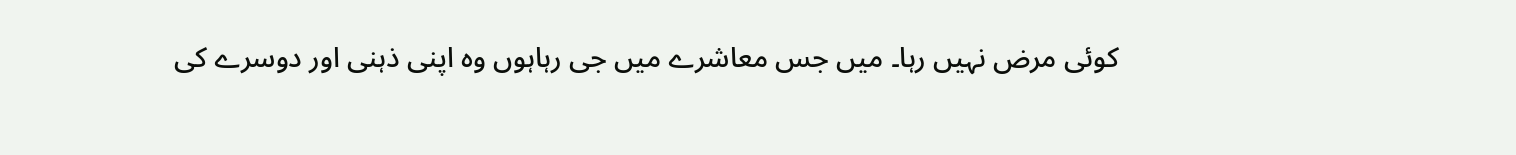کوئی مرض نہیں رہا۔ میں جس معاشرے میں جی رہاہوں وہ اپنی ذہنی اور دوسرے کی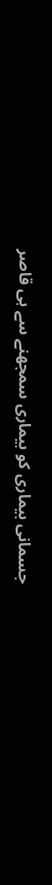جسمانی بیماری کو بیماری سمجھنے سے ہی قاصر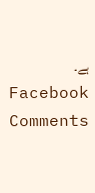ہے۔
Facebook Comments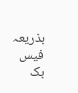بذریعہ فیس بک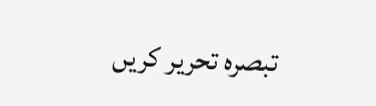تبصرہ تحریر کریں